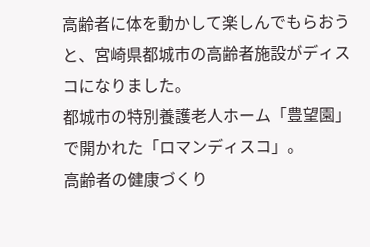高齢者に体を動かして楽しんでもらおうと、宮崎県都城市の高齢者施設がディスコになりました。
都城市の特別養護老人ホーム「豊望園」で開かれた「ロマンディスコ」。
高齢者の健康づくり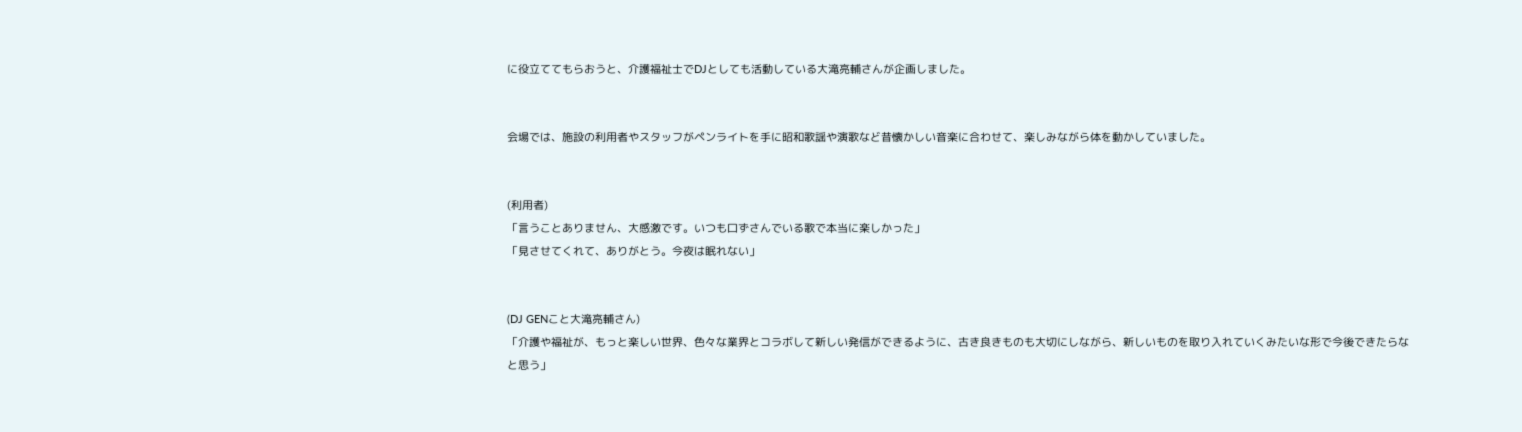に役立ててもらおうと、介護福祉士でDJとしても活動している大滝亮輔さんが企画しました。


会場では、施設の利用者やスタッフがペンライトを手に昭和歌謡や演歌など昔懐かしい音楽に合わせて、楽しみながら体を動かしていました。


(利用者)
「言うことありません、大感激です。いつも口ずさんでいる歌で本当に楽しかった」
「見させてくれて、ありがとう。今夜は眠れない」


(DJ GENこと大滝亮輔さん)
「介護や福祉が、もっと楽しい世界、色々な業界とコラボして新しい発信ができるように、古き良きものも大切にしながら、新しいものを取り入れていくみたいな形で今後できたらなと思う」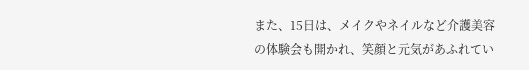また、15日は、メイクやネイルなど介護美容の体験会も開かれ、笑顔と元気があふれてい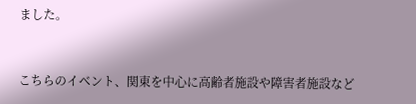ました。


こちらのイベント、関東を中心に高齢者施設や障害者施設など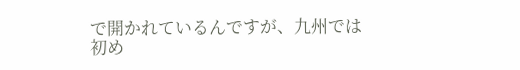で開かれているんですが、九州では初め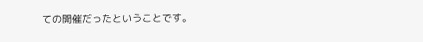ての開催だったということです。